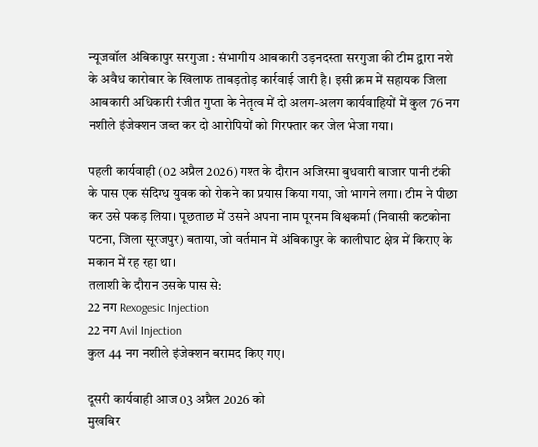न्यूजवॉल अंबिकापुर सरगुजा : संभागीय आबकारी उड़नदस्ता सरगुजा की टीम द्वारा नशे के अवैध कारोबार के खिलाफ ताबड़तोड़ कार्रवाई जारी है। इसी क्रम में सहायक जिला आबकारी अधिकारी रंजीत गुप्ता के नेतृत्व में दो अलग-अलग कार्यवाहियों में कुल 76 नग नशीले इंजेक्शन जब्त कर दो आरोपियों को गिरफ्तार कर जेल भेजा गया।

पहली कार्यवाही (02 अप्रैल 2026) गश्त के दौरान अजिरमा बुधवारी बाजार पानी टंकी के पास एक संदिग्ध युवक को रोकने का प्रयास किया गया, जो भागने लगा। टीम ने पीछा कर उसे पकड़ लिया। पूछताछ में उसने अपना नाम पूरनम विश्वकर्मा (निवासी कटकोना पटना, जिला सूरजपुर) बताया, जो वर्तमान में अंबिकापुर के कालीघाट क्षेत्र में किराए के मकान में रह रहा था।
तलाशी के दौरान उसके पास से:
22 नग Rexogesic Injection
22 नग Avil Injection
कुल 44 नग नशीले इंजेक्शन बरामद किए गए।

दूसरी कार्यवाही आज 03 अप्रैल 2026 को
मुखबिर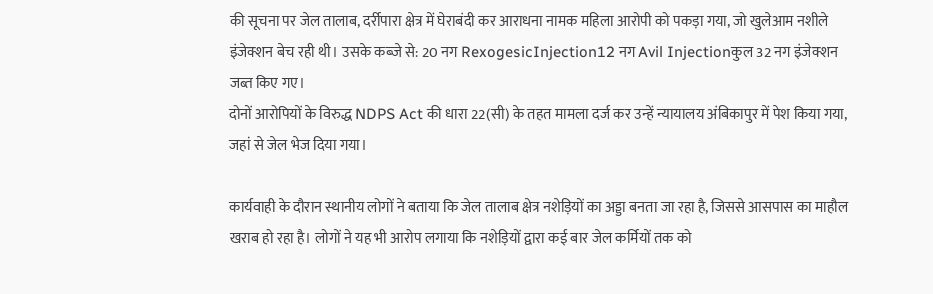की सूचना पर जेल तालाब, दर्रीपारा क्षेत्र में घेराबंदी कर आराधना नामक महिला आरोपी को पकड़ा गया, जो खुलेआम नशीले इंजेक्शन बेच रही थी। उसके कब्जे से: 20 नग RexogesicInjection12 नग Avil Injectionकुल 32 नग इंजेक्शन जब्त किए गए।
दोनों आरोपियों के विरुद्ध NDPS Act की धारा 22(सी) के तहत मामला दर्ज कर उन्हें न्यायालय अंबिकापुर में पेश किया गया, जहां से जेल भेज दिया गया।

कार्यवाही के दौरान स्थानीय लोगों ने बताया कि जेल तालाब क्षेत्र नशेड़ियों का अड्डा बनता जा रहा है, जिससे आसपास का माहौल खराब हो रहा है। लोगों ने यह भी आरोप लगाया कि नशेड़ियों द्वारा कई बार जेल कर्मियों तक को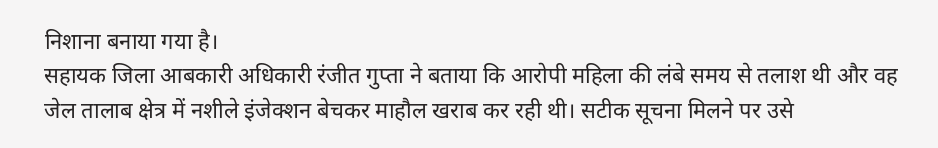निशाना बनाया गया है।
सहायक जिला आबकारी अधिकारी रंजीत गुप्ता ने बताया कि आरोपी महिला की लंबे समय से तलाश थी और वह जेल तालाब क्षेत्र में नशीले इंजेक्शन बेचकर माहौल खराब कर रही थी। सटीक सूचना मिलने पर उसे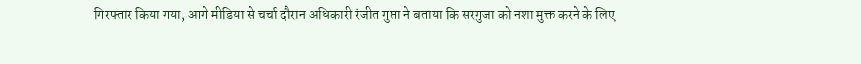गिरफ्तार किया गया, आगे मीडिया से चर्चा दौरान अधिकारी रंजीत गुप्ता ने बताया कि सरगुजा को नशा मुक्त करने के लिए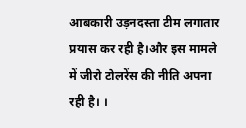आबकारी उड़नदस्ता टीम लगातार प्रयास कर रही है।और इस मामले में जीरो टोलरेंस की नीति अपना रही है। ।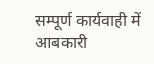सम्पूर्ण कार्यवाही में आबकारी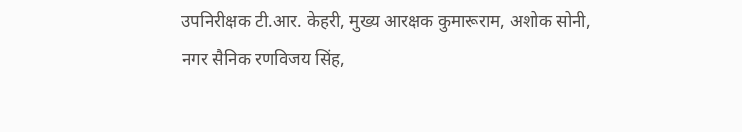उपनिरीक्षक टी.आर. केहरी, मुख्य आरक्षक कुमारूराम, अशोक सोनी, नगर सैनिक रणविजय सिंह,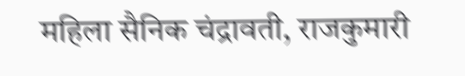महिला सैनिक चंद्रावती, राजकुमारी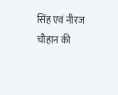सिंह एवं नीरज चौहान की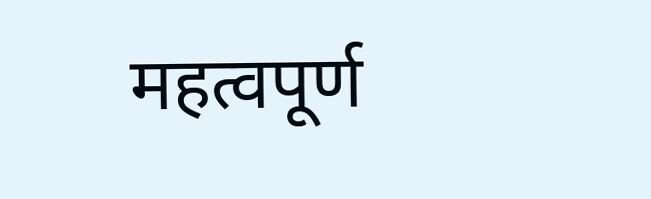महत्वपूर्ण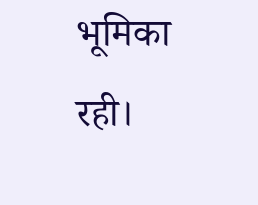भूमिका रही।